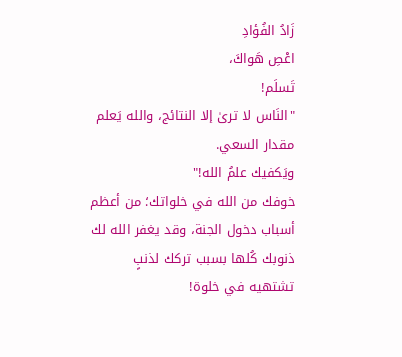زَادُ الفُؤادِ
اعْصِ هَواكَ،
تَسلَم!
"النَاس لا ترىٰ إلا النتائج، والله يَعلم مقدار السعي.
ويَكفيك علمُ الله!"
خوفك من الله في خلواتك؛ من أعظم أسباب دخول الجنة، وقد يغفر الله لك ذنوبك كُلها بسبب تركك لذنبٍ تشتهيه في خلوة!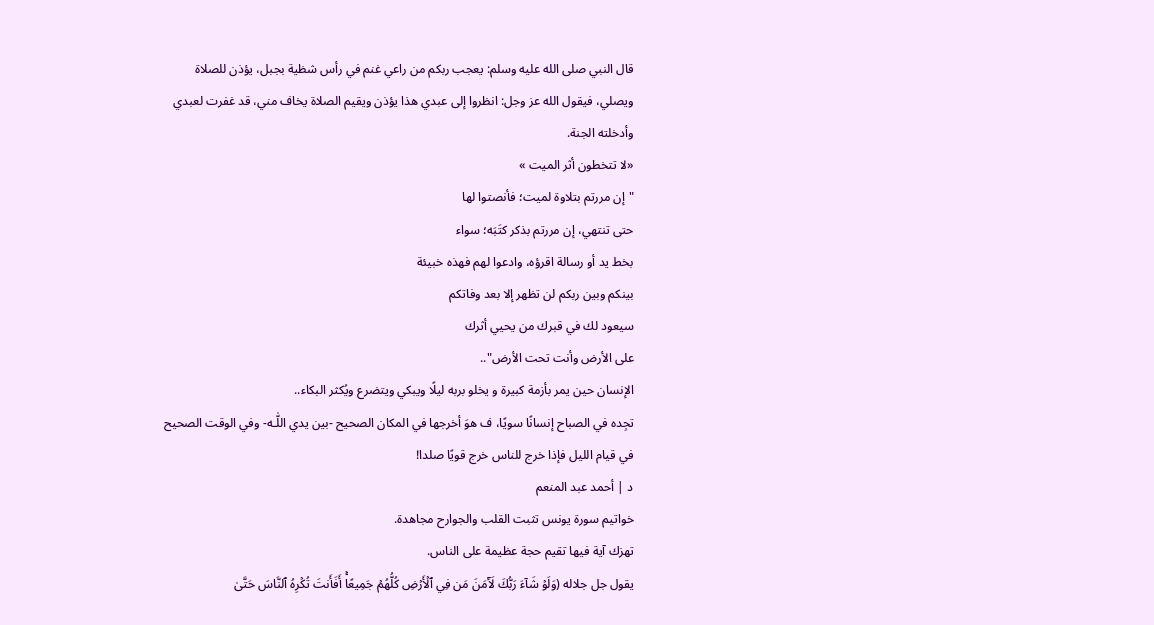قال النبي صلى الله عليه وسلم: يعجب ربكم من راعي غنم في رأس شظية بجبل، يؤذن للصلاة ويصلي، فيقول الله عز وجل: انظروا إلى عبدي هذا يؤذن ويقيم الصلاة يخاف مني، قد غفرت لعبدي وأدخلته الجنة.
«لا تتخطون أثر الميت »
"إن مررتم بتلاوة لميت؛ فأنصتوا لها
حتى تنتهي، إن مررتم بذكر كتَبَه؛ سواء
بخط يد أو رسالة اقرؤه، وادعوا لهم فهذه خبيئة
بينكم وبين ربكم لن تظهر إلا بعد وفاتكم
سيعود لك في قبرك من يحيي أثرك
على الأرض وأنت تحت الأرض"..
الإنسان حين يمر بأزمة كبيرة و يخلو بربه ليلًا ويبكي ويتضرع ويُكثر البكاء..
تجِده في الصباح إنسانًا سويًا، ف هوَ أخرجها في المكان الصحيح -بين يدي اللّٰـه- وفي الوقت الصحيح في قيام الليل فإذا خرج للناس خرج قويًا صلدا!
د | أحمد عبد المنعم
خواتيم سورة يونس تثبت القلب والجوارح مجاهدة.
تهزك آية فيها تقيم حجة عظيمة على الناس.
يقول جل جلاله (وَلَوۡ شَآءَ رَبُّكَ لَأٓمَنَ مَن فِي ٱلۡأَرۡضِ كُلُّهُمۡ جَمِيعًاۚ أَفَأَنتَ تُكۡرِهُ ٱلنَّاسَ حَتَّىٰ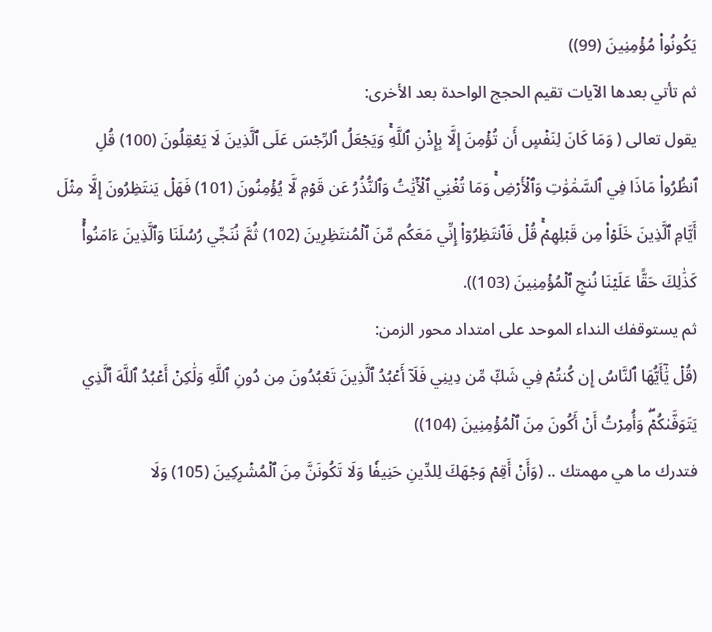يَكُونُواْ مُؤۡمِنِينَ (99))
ثم تأتي بعدها الآيات تقيم الحجج الواحدة بعد الأخرى:
يقول تعالى ( وَمَا كَانَ لِنَفۡسٍ أَن تُؤۡمِنَ إِلَّا بِإِذۡنِ ٱللَّهِۚ وَيَجۡعَلُ ٱلرِّجۡسَ عَلَى ٱلَّذِينَ لَا يَعۡقِلُونَ (100) قُلِ ٱنظُرُواْ مَاذَا فِي ٱلسَّمَٰوَٰتِ وَٱلۡأَرۡضِۚ وَمَا تُغۡنِي ٱلۡأٓيَٰتُ وَٱلنُّذُرُ عَن قَوۡمٖ لَّا يُؤۡمِنُونَ (101) فَهَلۡ يَنتَظِرُونَ إِلَّا مِثۡلَ أَيَّامِ ٱلَّذِينَ خَلَوۡاْ مِن قَبۡلِهِمۡۚ قُلۡ فَٱنتَظِرُوٓاْ إِنِّي مَعَكُم مِّنَ ٱلۡمُنتَظِرِينَ (102) ثُمَّ نُنَجِّي رُسُلَنَا وَٱلَّذِينَ ءَامَنُواْۚ كَذَٰلِكَ حَقًّا عَلَيۡنَا نُنجِ ٱلۡمُؤۡمِنِينَ (103)).
ثم يستوقفك النداء الموحد على امتداد محور الزمن:
(قُلۡ يَٰٓأَيُّهَا ٱلنَّاسُ إِن كُنتُمۡ فِي شَكّٖ مِّن دِينِي فَلَآ أَعۡبُدُ ٱلَّذِينَ تَعۡبُدُونَ مِن دُونِ ٱللَّهِ وَلَٰكِنۡ أَعۡبُدُ ٱللَّهَ ٱلَّذِي يَتَوَفَّىٰكُمۡۖ وَأُمِرۡتُ أَنۡ أَكُونَ مِنَ ٱلۡمُؤۡمِنِينَ (104))
فتدرك ما هي مهمتك .. (وَأَنۡ أَقِمۡ وَجۡهَكَ لِلدِّينِ حَنِيفٗا وَلَا تَكُونَنَّ مِنَ ٱلۡمُشۡرِكِينَ (105) وَلَا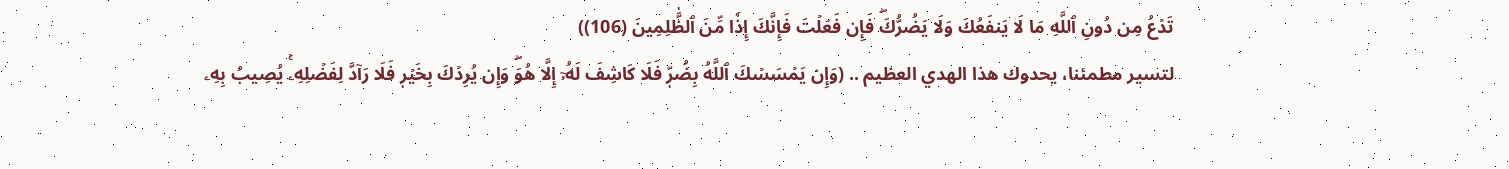تَدۡعُ مِن دُونِ ٱللَّهِ مَا لَا يَنفَعُكَ وَلَا يَضُرُّكَۖ فَإِن فَعَلۡتَ فَإِنَّكَ إِذٗا مِّنَ ٱلظَّٰلِمِينَ (106))
لتسير مطمئنا، يحدوك هذا الهدي العظيم .. (وَإِن يَمۡسَسۡكَ ٱللَّهُ بِضُرّٖ فَلَا كَاشِفَ لَهُۥٓ إِلَّا هُوَۖ وَإِن يُرِدۡكَ بِخَيۡرٖ فَلَا رَآدَّ لِفَضۡلِهِۦۚ يُصِيبُ بِهِۦ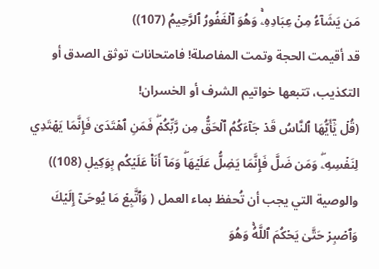مَن يَشَآءُ مِنۡ عِبَادِهِۦۚ وَهُوَ ٱلۡغَفُورُ ٱلرَّحِيمُ (107))
قد أقيمت الحجة وتمت المفاصلة! فامتحانات توثق الصدق أو التكذيب، تتبعها خواتيم الشرف أو الخسران!
(قُلۡ يَٰٓأَيُّهَا ٱلنَّاسُ قَدۡ جَآءَكُمُ ٱلۡحَقُّ مِن رَّبِّكُمۡۖ فَمَنِ ٱهۡتَدَىٰ فَإِنَّمَا يَهۡتَدِي لِنَفۡسِهِۦۖ وَمَن ضَلَّ فَإِنَّمَا يَضِلُّ عَلَيۡهَاۖ وَمَآ أَنَا۠ عَلَيۡكُم بِوَكِيلٖ (108))
والوصية التي يجب أن تُحفظ بماء العمل ( وَٱتَّبِعۡ مَا يُوحَىٰٓ إِلَيۡكَ وَٱصۡبِرۡ حَتَّىٰ يَحۡكُمَ ٱللَّهُۚ وَهُوَ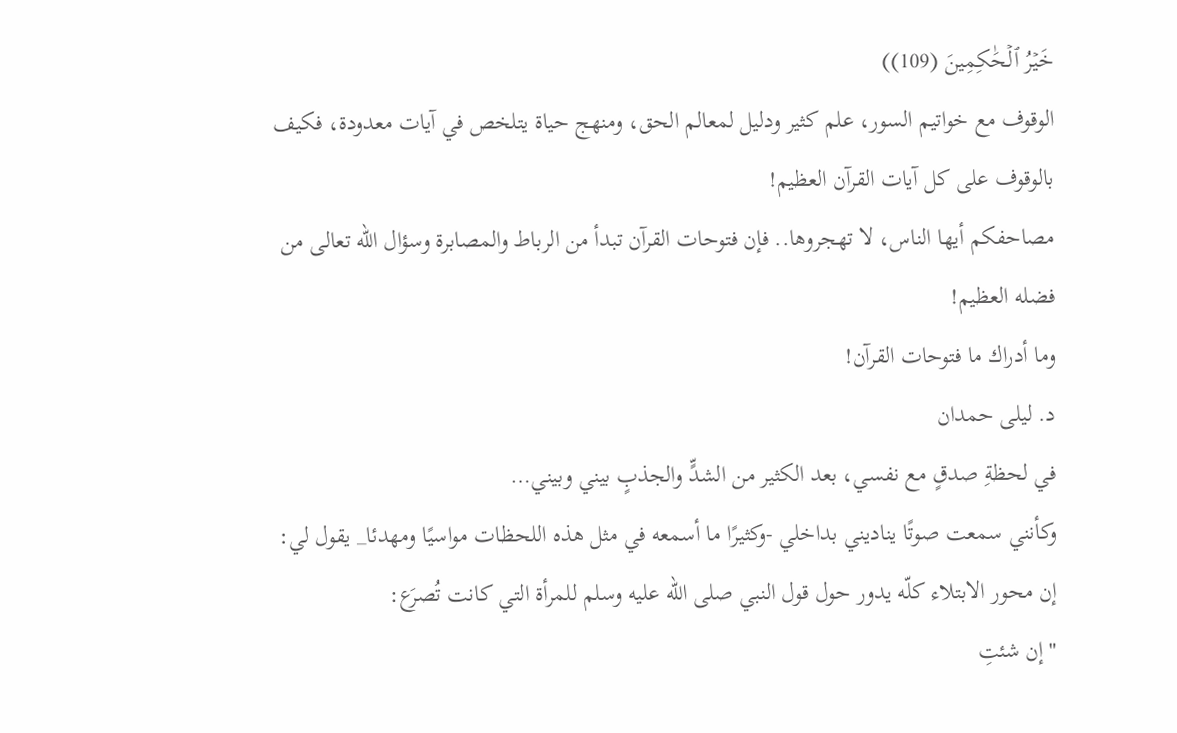خَيۡرُ ٱلۡحَٰكِمِينَ (109))
الوقوف مع خواتيم السور، علم كثير ودليل لمعالم الحق، ومنهج حياة يتلخص في آيات معدودة، فكيف بالوقوف على كل آيات القرآن العظيم!
مصاحفكم أيها الناس، لا تهجروها.. فإن فتوحات القرآن تبدأ من الرباط والمصابرة وسؤال الله تعالى من فضله العظيم!
وما أدراك ما فتوحات القرآن!
د. ليلى حمدان
في لحظةِ صدقٍ مع نفسي، بعد الكثير من الشدٍّ والجذبٍ بيني وبيني…
وكأنني سمعت صوتًا يناديني بداخلي -وكثيرًا ما أسمعه في مثل هذه اللحظات مواسيًا ومهدئا_ يقول لي:
إن محور الابتلاء كلّه يدور حول قول النبي صلى الله عليه وسلم للمرأة التي كانت تُصرَع:
"إن شئتِ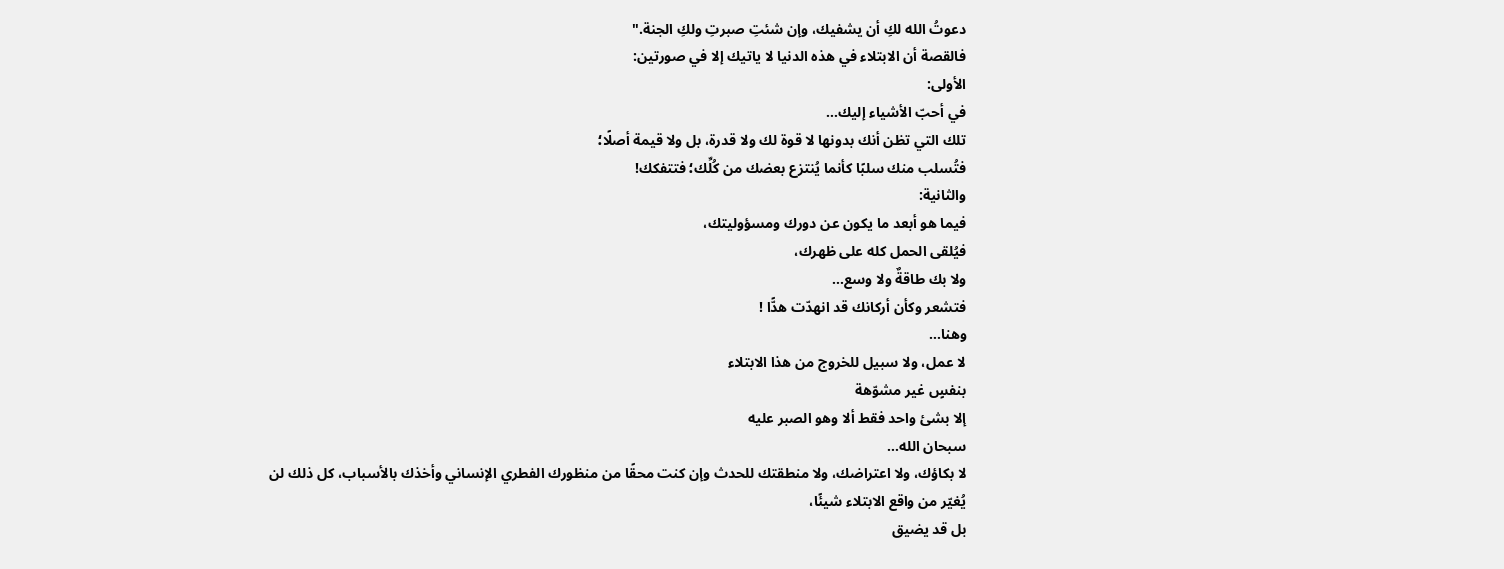دعوتُ الله لكِ أن يشفيك، وإن شئتِ صبرتِ ولكِ الجنة."
فالقصة أن الابتلاء في هذه الدنيا لا ياتيك إلا في صورتين:
الأولى:
في أحبّ الأشياء إليك…
تلك التي تظن أنك بدونها لا قوة لك ولا قدرة، بل ولا قيمة أصلًا؛
فتُسلب منك سلبًا كأنما يُنتزع بعضك من كُلِّك؛ فتتفكك!
والثانية:
فيما هو أبعد ما يكون عن دورك ومسؤوليتك،
فيُلقى الحمل كله على ظهرك،
ولا بك طاقةٌ ولا وسع…
فتشعر وكأن أركانك قد انهدّت هدًّا !
وهنا…
لا عمل، ولا سبيل للخروج من هذا الابتلاء
بنفسٍ غير مشوّهة
إلا بشئ واحد فقط ألا وهو الصبر عليه
سبحان الله…
لا بكاؤك، ولا اعتراضك، ولا منطقتك للحدث وإن كنت محقًا من منظورك الفطري الإنساني وأخذك بالأسباب، كل ذلك لن
يُغيّر من واقع الابتلاء شيئًا،
بل قد يضيق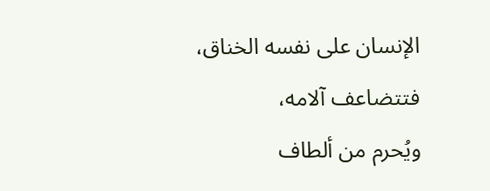الإنسان على نفسه الخناق،
فتتضاعف آلامه،
ويُحرم من ألطاف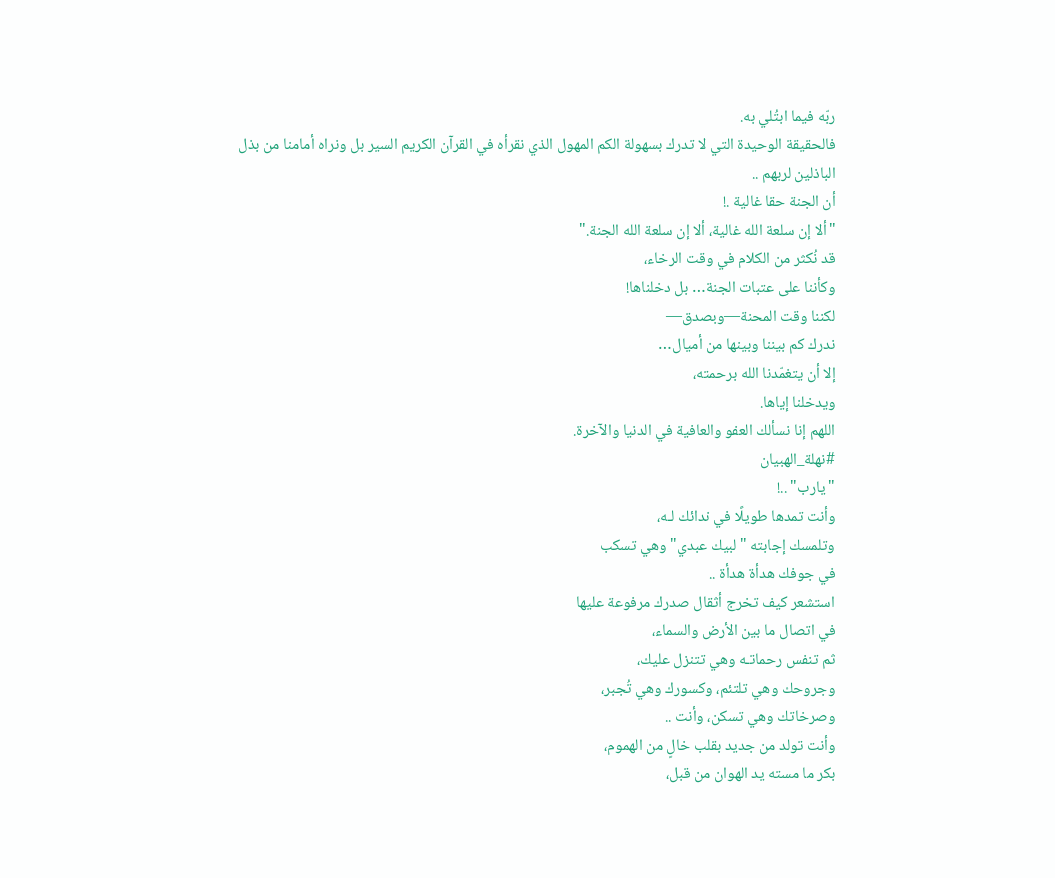ربّه فيما ابتُلي به.
فالحقيقة الوحيدة التي لا تدرك بسهولة الكم المهول الذي نقرأه في القرآن الكريم السير بل ونراه أمامنا من بذل الباذلين لربهم ..
أن الجنة حقا غالية .!
"ألا إن سلعة الله غالية، ألا إن سلعة الله الجنة."
قد نُكثر من الكلام في وقت الرخاء،
وكأننا على عتبات الجنة… بل دخلناها!
لكننا وقت المحنة—وبصدق—
ندرك كم بيننا وبينها من أميال…
إلا أن يتغمّدنا الله برحمته،
ويدخلنا إياها.
اللهم إنا نسألك العفو والعافية في الدنيا والآخرة.
#نهلة_الهبيان
"يارب" ..!
وأنت تمدها طويلًا في ندائك لـه،
وتلمسك إجابته "لبيك عبدي" وهي تسكب
في جوفك هدأة هدأة ..
استشعر كيف تخرج أثقال صدرك مرفوعة عليها
في اتصال ما بين الأرض والسماء،
ثم تنفس رحماتـه وهي تتنزل عليك،
وجروحك وهي تلتئم، وكسورك وهي تُجبر،
وصرخاتك وهي تسكن، وأنت ..
وأنت تولد من جديد بقلب خالٍ من الهموم،
بكر ما مسته يد الهوان من قبل،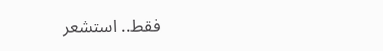فقط.. استشعر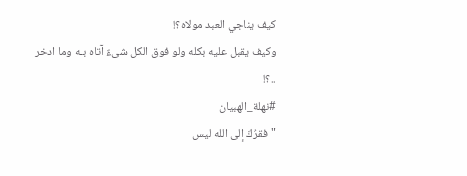كيف يناجي العبد مولاه؟!
وكيف يقبل عليه بكله ولو فوق الكل شىءٌ آتاه بـه وما ادخر ..؟!
#نهلة_الهبيان
"فقرُكَ إلى الله ليس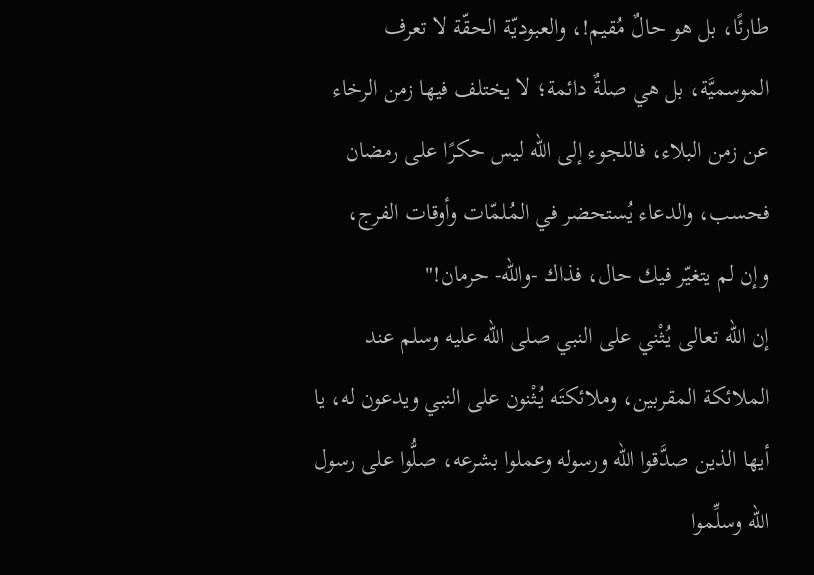طارئًا، بل هو حالٌ مُقيم!، والعبوديّة الحقّة لا تعرف الموسميَّة، بل هي صلةٌ دائمة؛ لا يختلف فيها زمن الرخاء عن زمن البلاء، فاللجوء إلى الله ليس حكرًا على رمضان فحسب، والدعاء يُستحضر في المُلمّات وأوقات الفرج، وإن لم يتغيّر فيك حال، فذاك -والله- حرمان!"
إن الله تعالى يُثْني على النبي صلى الله عليه وسلم عند الملائكة المقربين، وملائكتَه يُثْنون على النبي ويدعون له، يا أيها الذين صدَّقوا الله ورسوله وعملوا بشرعه، صلُّوا على رسول الله وسلِّموا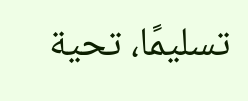تسليمًا، تحية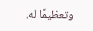وتعظيمًا له.